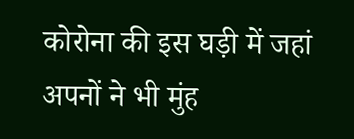कोरोना की इस घड़ी में जहां अपनों ने भी मुंह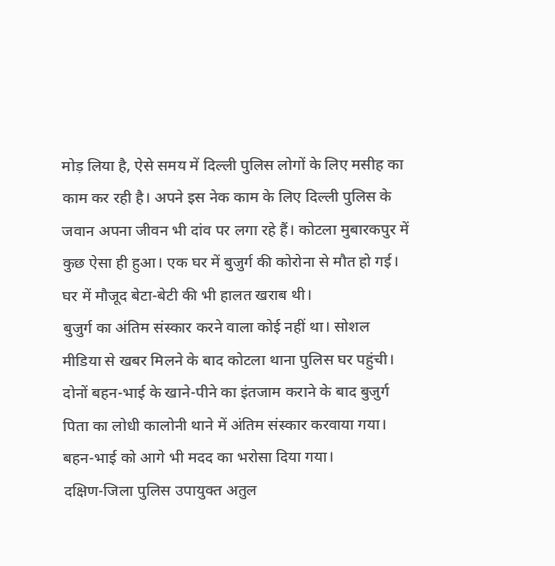मोड़ लिया है, ऐसे समय में दिल्ली पुलिस लोगों के लिए मसीह का काम कर रही है। अपने इस नेक काम के लिए दिल्ली पुलिस के जवान अपना जीवन भी दांव पर लगा रहे हैं। कोटला मुबारकपुर में कुछ ऐसा ही हुआ। एक घर में बुजुर्ग की कोरोना से मौत हो गई। घर में मौजूद बेटा-बेटी की भी हालत खराब थी।
बुजुर्ग का अंतिम संस्कार करने वाला कोई नहीं था। सोशल मीडिया से खबर मिलने के बाद कोटला थाना पुलिस घर पहुंची। दोनों बहन-भाई के खाने-पीने का इंतजाम कराने के बाद बुजुर्ग पिता का लोधी कालोनी थाने में अंतिम संस्कार करवाया गया। बहन-भाई को आगे भी मदद का भरोसा दिया गया।
दक्षिण-जिला पुलिस उपायुक्त अतुल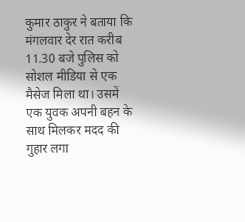कुमार ठाकुर ने बताया कि मंगलवार देर रात करीब 11.30 बजे पुलिस को सोशल मीडिया से एक मैसेज मिला था। उसमें एक युवक अपनी बहन के साथ मिलकर मदद की गुहार लगा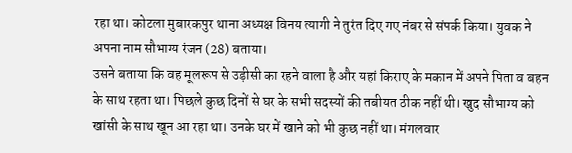रहा था। कोटला मुबारकपुर थाना अध्यक्ष विनय त्यागी ने तुरंत दिए गए नंबर से संपर्क किया। युवक ने अपना नाम सौभाग्य रंजन (28) बताया।
उसने बताया कि वह मूलरूप से उड़ीसी का रहने वाला है और यहां किराए के मकान में अपने पिता व बहन के साथ रहता था। पिछले कुछ दिनों से घर के सभी सदस्यों की तबीयत ठीक नहीं थी। खुद सौभाग्य को खांसी के साथ खून आ रहा था। उनके घर में खाने को भी कुछ नहीं था। मंगलवार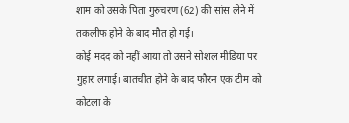शाम को उसके पिता गुरुचरण (62) की सांस लेने में तकलीफ होने के बाद मौत हो गई।
कोई मदद को नहीं आया तो उसने सोशल मीडिया पर गुहार लगाई। बातचीत होने के बाद फौरन एक टीम को कोटला के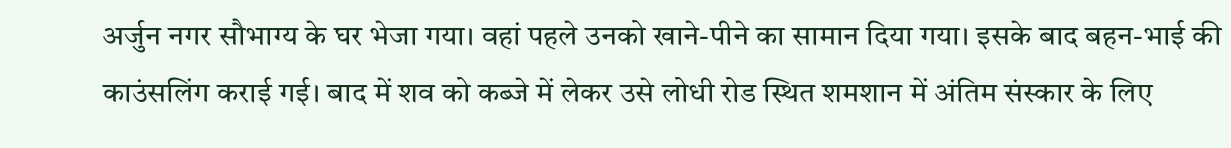अर्जुन नगर सौभाग्य के घर भेजा गया। वहां पहले उनको खाने-पीने का सामान दिया गया। इसके बाद बहन-भाई की काउंसलिंग कराई गई। बाद में शव को कब्जे में लेकर उसे लोधी रोड स्थित शमशान में अंतिम संस्कार के लिए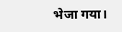भेजा गया।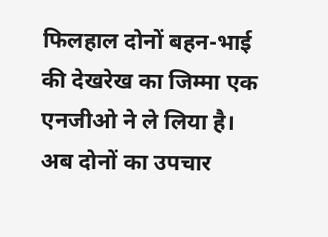फिलहाल दोनों बहन-भाई की देखरेख का जिम्मा एक एनजीओ ने ले लिया है। अब दोनों का उपचार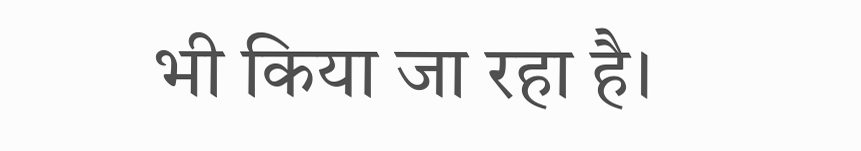भी किया जा रहा है।